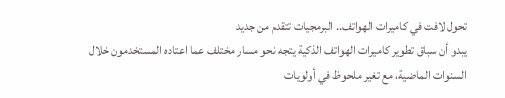تحول لافت في كاميرات الهواتف.. البرمجيات تتقدم من جديد
يبدو أن سباق تطوير كاميرات الهواتف الذكية يتجه نحو مسار مختلف عما اعتاده المستخدمون خلال السنوات الماضية، مع تغير ملحوظ في أولويات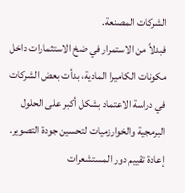الشركات المصنعة.
فبدلاً من الاستمرار في ضخ الاستثمارات داخل مكونات الكاميرا المادية، بدأت بعض الشركات في دراسة الاعتماد بشكل أكبر على الحلول البرمجية والخوارزميات لتحسين جودة التصوير.
إعادة تقييم دور المستشعرات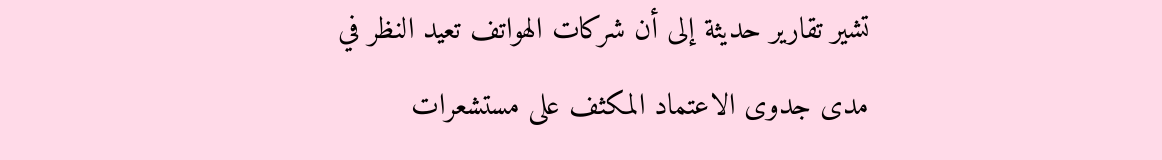تشير تقارير حديثة إلى أن شركات الهواتف تعيد النظر في مدى جدوى الاعتماد المكثف على مستشعرات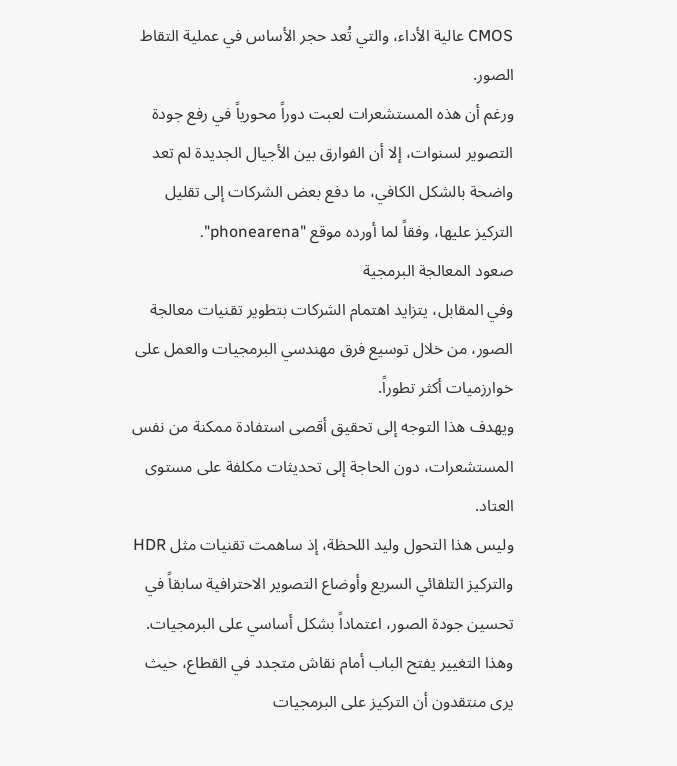CMOS عالية الأداء، والتي تُعد حجر الأساس في عملية التقاط الصور.
ورغم أن هذه المستشعرات لعبت دوراً محورياً في رفع جودة التصوير لسنوات، إلا أن الفوارق بين الأجيال الجديدة لم تعد واضحة بالشكل الكافي، ما دفع بعض الشركات إلى تقليل التركيز عليها، وفقاً لما أورده موقع "phonearena".
صعود المعالجة البرمجية
وفي المقابل، يتزايد اهتمام الشركات بتطوير تقنيات معالجة الصور، من خلال توسيع فرق مهندسي البرمجيات والعمل على خوارزميات أكثر تطوراً.
ويهدف هذا التوجه إلى تحقيق أقصى استفادة ممكنة من نفس المستشعرات، دون الحاجة إلى تحديثات مكلفة على مستوى العتاد.
وليس هذا التحول وليد اللحظة، إذ ساهمت تقنيات مثل HDR والتركيز التلقائي السريع وأوضاع التصوير الاحترافية سابقاً في تحسين جودة الصور، اعتماداً بشكل أساسي على البرمجيات.
وهذا التغيير يفتح الباب أمام نقاش متجدد في القطاع، حيث يرى منتقدون أن التركيز على البرمجيات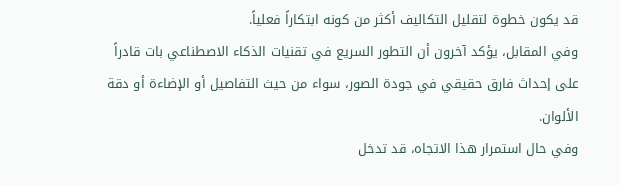قد يكون خطوة لتقليل التكاليف أكثر من كونه ابتكاراً فعلياً.
وفي المقابل، يؤكد آخرون أن التطور السريع في تقنيات الذكاء الاصطناعي بات قادراً على إحداث فارق حقيقي في جودة الصور، سواء من حيث التفاصيل أو الإضاءة أو دقة الألوان.
وفي حال استمرار هذا الاتجاه، قد تدخل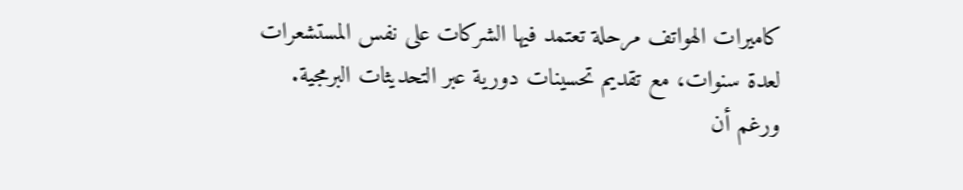كاميرات الهواتف مرحلة تعتمد فيها الشركات على نفس المستشعرات لعدة سنوات، مع تقديم تحسينات دورية عبر التحديثات البرمجية.
ورغم أن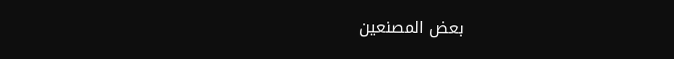بعض المصنعين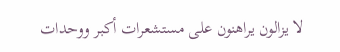لا يزالون يراهنون على مستشعرات أكبر ووحدات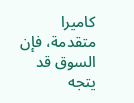كاميرا متقدمة، فإن السوق قد يتجه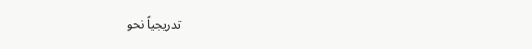تدريجياً نحو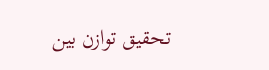تحقيق توازن بين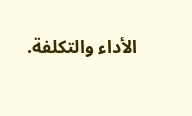الأداء والتكلفة.